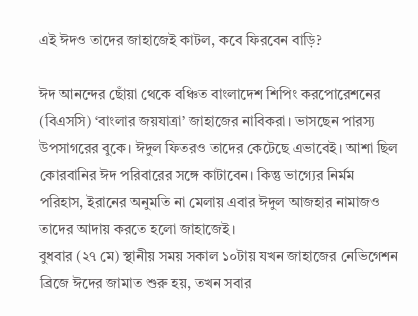এই ঈদও তাদের জাহাজেই কাটল, কবে ফিরবেন বাড়ি?

ঈদ আনন্দের ছোঁয়া থেকে বঞ্চিত বাংলাদেশ শিপিং করপোরেশনের (বিএসসি) ‘বাংলার জয়যাত্রা’ জাহাজের নাবিকরা। ভাসছেন পারস্য উপসাগরের বুকে। ঈদুল ফিতরও তাদের কেটেছে এভাবেই। আশা ছিল কোরবানির ঈদ পরিবারের সঙ্গে কাটাবেন। কিন্তু ভাগ্যের নির্মম পরিহাস, ইরানের অনুমতি না মেলায় এবার ঈদুল আজহার নামাজও তাদের আদায় করতে হলো জাহাজেই।
বুধবার (২৭ মে) স্থানীয় সময় সকাল ১০টায় যখন জাহাজের নেভিগেশন ব্রিজে ঈদের জামাত শুরু হয়, তখন সবার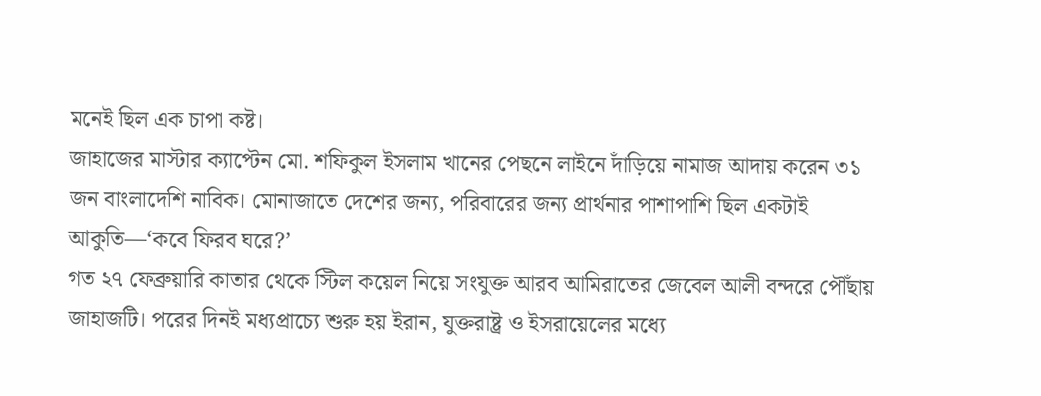মনেই ছিল এক চাপা কষ্ট।
জাহাজের মাস্টার ক্যাপ্টেন মো. শফিকুল ইসলাম খানের পেছনে লাইনে দাঁড়িয়ে নামাজ আদায় করেন ৩১ জন বাংলাদেশি নাবিক। মোনাজাতে দেশের জন্য, পরিবারের জন্য প্রার্থনার পাশাপাশি ছিল একটাই আকুতি—‘কবে ফিরব ঘরে?’
গত ২৭ ফেব্রুয়ারি কাতার থেকে স্টিল কয়েল নিয়ে সংযুক্ত আরব আমিরাতের জেবেল আলী বন্দরে পৌঁছায় জাহাজটি। পরের দিনই মধ্যপ্রাচ্যে শুরু হয় ইরান, যুক্তরাষ্ট্র ও ইসরায়েলের মধ্যে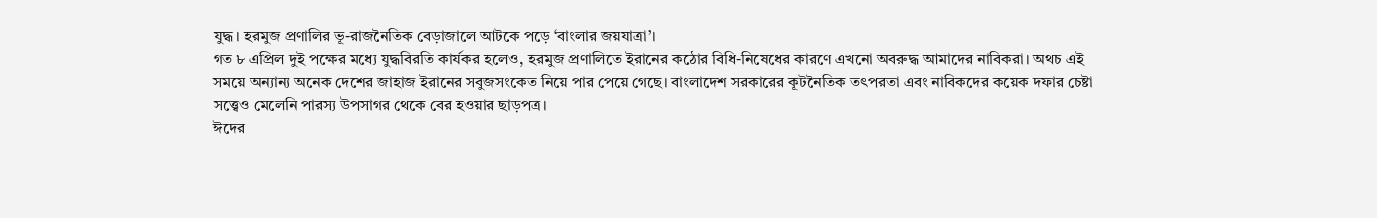যুদ্ধ। হরমুজ প্রণালির ভূ-রাজনৈতিক বেড়াজালে আটকে পড়ে ‘বাংলার জয়যাত্রা’।
গত ৮ এপ্রিল দুই পক্ষের মধ্যে যুদ্ধবিরতি কার্যকর হলেও, হরমুজ প্রণালিতে ইরানের কঠোর বিধি-নিষেধের কারণে এখনো অবরুদ্ধ আমাদের নাবিকরা। অথচ এই সময়ে অন্যান্য অনেক দেশের জাহাজ ইরানের সবুজসংকেত নিয়ে পার পেয়ে গেছে। বাংলাদেশ সরকারের কূটনৈতিক তৎপরতা এবং নাবিকদের কয়েক দফার চেষ্টা সত্ত্বেও মেলেনি পারস্য উপসাগর থেকে বের হওয়ার ছাড়পত্র।
ঈদের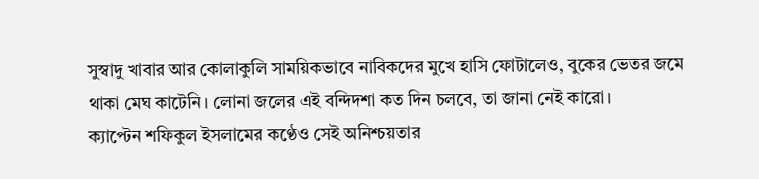সুস্বাদু খাবার আর কোলাকুলি সাময়িকভাবে নাবিকদের মুখে হাসি ফোটালেও, বুকের ভেতর জমে থাকা মেঘ কাটেনি। লোনা জলের এই বন্দিদশা কত দিন চলবে, তা জানা নেই কারো।
ক্যাপ্টেন শফিকুল ইসলামের কণ্ঠেও সেই অনিশ্চয়তার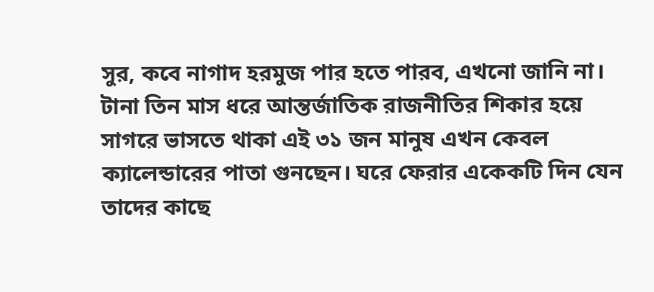সুর, কবে নাগাদ হরমুজ পার হতে পারব, এখনো জানি না। টানা তিন মাস ধরে আন্তর্জাতিক রাজনীতির শিকার হয়ে সাগরে ভাসতে থাকা এই ৩১ জন মানুষ এখন কেবল ক্যালেন্ডারের পাতা গুনছেন। ঘরে ফেরার একেকটি দিন যেন তাদের কাছে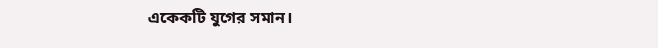একেকটি যুগের সমান।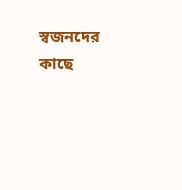স্বজনদের কাছে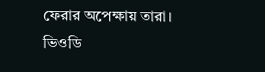ফেরার অপেক্ষায় তারা।
ভিওডি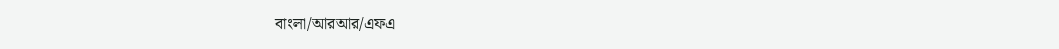বাংলা/আরআর/এফএ